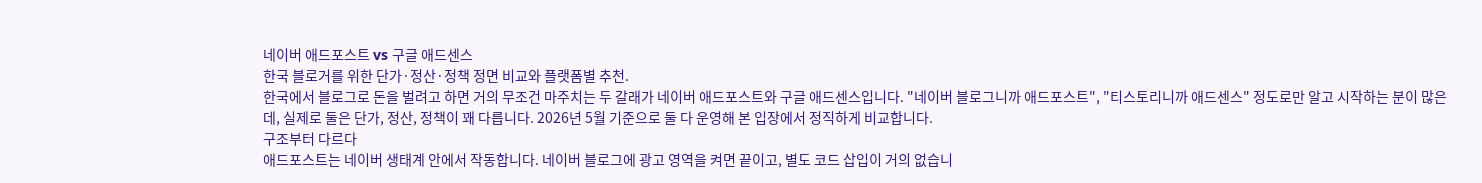네이버 애드포스트 vs 구글 애드센스
한국 블로거를 위한 단가·정산·정책 정면 비교와 플랫폼별 추천.
한국에서 블로그로 돈을 벌려고 하면 거의 무조건 마주치는 두 갈래가 네이버 애드포스트와 구글 애드센스입니다. "네이버 블로그니까 애드포스트", "티스토리니까 애드센스" 정도로만 알고 시작하는 분이 많은데, 실제로 둘은 단가, 정산, 정책이 꽤 다릅니다. 2026년 5월 기준으로 둘 다 운영해 본 입장에서 정직하게 비교합니다.
구조부터 다르다
애드포스트는 네이버 생태계 안에서 작동합니다. 네이버 블로그에 광고 영역을 켜면 끝이고, 별도 코드 삽입이 거의 없습니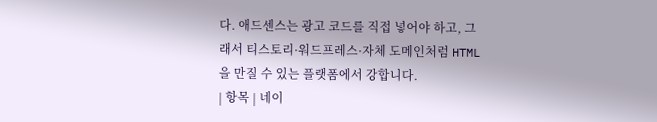다. 애드센스는 광고 코드를 직접 넣어야 하고, 그래서 티스토리·워드프레스·자체 도메인처럼 HTML을 만질 수 있는 플랫폼에서 강합니다.
| 항목 | 네이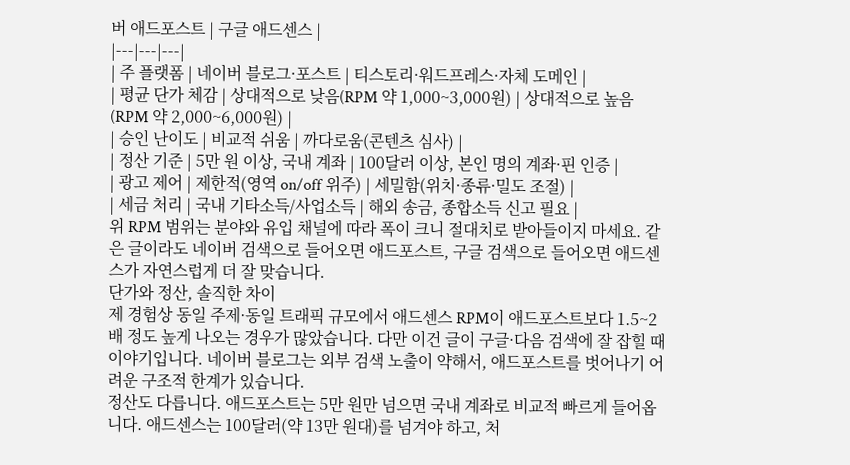버 애드포스트 | 구글 애드센스 |
|---|---|---|
| 주 플랫폼 | 네이버 블로그·포스트 | 티스토리·워드프레스·자체 도메인 |
| 평균 단가 체감 | 상대적으로 낮음(RPM 약 1,000~3,000원) | 상대적으로 높음(RPM 약 2,000~6,000원) |
| 승인 난이도 | 비교적 쉬움 | 까다로움(콘텐츠 심사) |
| 정산 기준 | 5만 원 이상, 국내 계좌 | 100달러 이상, 본인 명의 계좌·핀 인증 |
| 광고 제어 | 제한적(영역 on/off 위주) | 세밀함(위치·종류·밀도 조절) |
| 세금 처리 | 국내 기타소득/사업소득 | 해외 송금, 종합소득 신고 필요 |
위 RPM 범위는 분야와 유입 채널에 따라 폭이 크니 절대치로 받아들이지 마세요. 같은 글이라도 네이버 검색으로 들어오면 애드포스트, 구글 검색으로 들어오면 애드센스가 자연스럽게 더 잘 맞습니다.
단가와 정산, 솔직한 차이
제 경험상 동일 주제·동일 트래픽 규모에서 애드센스 RPM이 애드포스트보다 1.5~2배 정도 높게 나오는 경우가 많았습니다. 다만 이건 글이 구글·다음 검색에 잘 잡힐 때 이야기입니다. 네이버 블로그는 외부 검색 노출이 약해서, 애드포스트를 벗어나기 어려운 구조적 한계가 있습니다.
정산도 다릅니다. 애드포스트는 5만 원만 넘으면 국내 계좌로 비교적 빠르게 들어옵니다. 애드센스는 100달러(약 13만 원대)를 넘겨야 하고, 처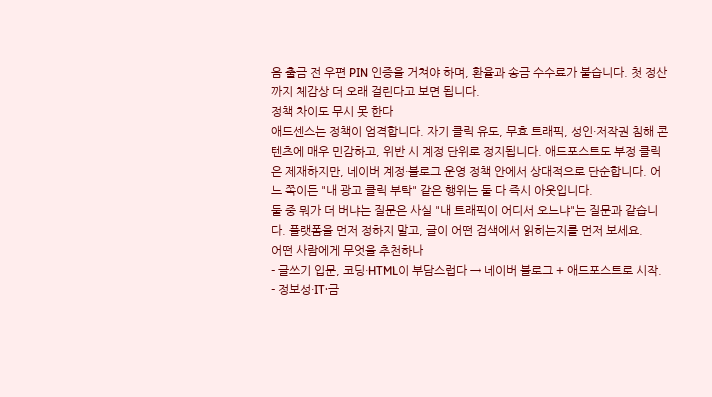음 출금 전 우편 PIN 인증을 거쳐야 하며, 환율과 송금 수수료가 붙습니다. 첫 정산까지 체감상 더 오래 걸린다고 보면 됩니다.
정책 차이도 무시 못 한다
애드센스는 정책이 엄격합니다. 자기 클릭 유도, 무효 트래픽, 성인·저작권 침해 콘텐츠에 매우 민감하고, 위반 시 계정 단위로 정지됩니다. 애드포스트도 부정 클릭은 제재하지만, 네이버 계정·블로그 운영 정책 안에서 상대적으로 단순합니다. 어느 쪽이든 "내 광고 클릭 부탁" 같은 행위는 둘 다 즉시 아웃입니다.
둘 중 뭐가 더 버냐는 질문은 사실 "내 트래픽이 어디서 오느냐"는 질문과 같습니다. 플랫폼을 먼저 정하지 말고, 글이 어떤 검색에서 읽히는지를 먼저 보세요.
어떤 사람에게 무엇을 추천하나
- 글쓰기 입문, 코딩·HTML이 부담스럽다 → 네이버 블로그 + 애드포스트로 시작.
- 정보성·IT·금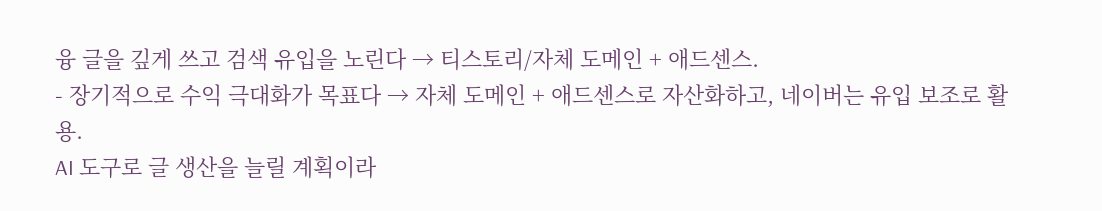융 글을 깊게 쓰고 검색 유입을 노린다 → 티스토리/자체 도메인 + 애드센스.
- 장기적으로 수익 극대화가 목표다 → 자체 도메인 + 애드센스로 자산화하고, 네이버는 유입 보조로 활용.
AI 도구로 글 생산을 늘릴 계획이라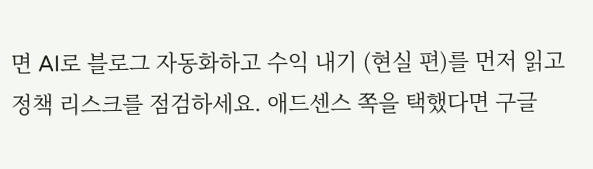면 AI로 블로그 자동화하고 수익 내기 (현실 편)를 먼저 읽고 정책 리스크를 점검하세요. 애드센스 쪽을 택했다면 구글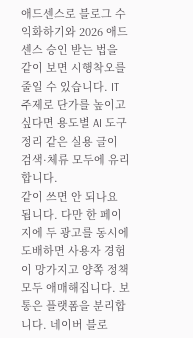애드센스로 블로그 수익화하기와 2026 애드센스 승인 받는 법을 같이 보면 시행착오를 줄일 수 있습니다. IT 주제로 단가를 높이고 싶다면 용도별 AI 도구 정리 같은 실용 글이 검색·체류 모두에 유리합니다.
같이 쓰면 안 되나요
됩니다. 다만 한 페이지에 두 광고를 동시에 도배하면 사용자 경험이 망가지고 양쪽 정책 모두 애매해집니다. 보통은 플랫폼을 분리합니다. 네이버 블로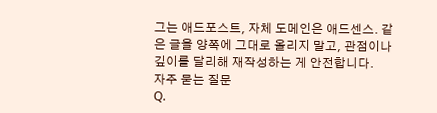그는 애드포스트, 자체 도메인은 애드센스. 같은 글을 양쪽에 그대로 올리지 말고, 관점이나 깊이를 달리해 재작성하는 게 안전합니다.
자주 묻는 질문
Q.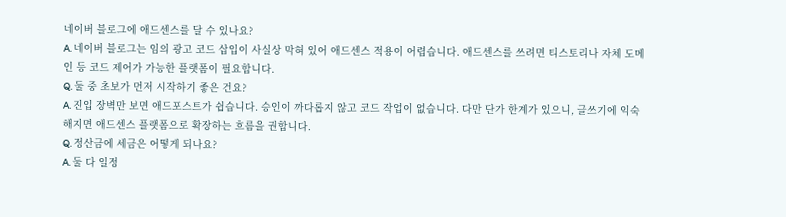네이버 블로그에 애드센스를 달 수 있나요?
A. 네이버 블로그는 임의 광고 코드 삽입이 사실상 막혀 있어 애드센스 적용이 어렵습니다. 애드센스를 쓰려면 티스토리나 자체 도메인 등 코드 제어가 가능한 플랫폼이 필요합니다.
Q. 둘 중 초보가 먼저 시작하기 좋은 건요?
A. 진입 장벽만 보면 애드포스트가 쉽습니다. 승인이 까다롭지 않고 코드 작업이 없습니다. 다만 단가 한계가 있으니, 글쓰기에 익숙해지면 애드센스 플랫폼으로 확장하는 흐름을 권합니다.
Q. 정산금에 세금은 어떻게 되나요?
A. 둘 다 일정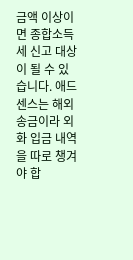금액 이상이면 종합소득세 신고 대상이 될 수 있습니다. 애드센스는 해외 송금이라 외화 입금 내역을 따로 챙겨야 합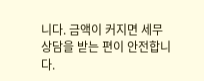니다. 금액이 커지면 세무 상담을 받는 편이 안전합니다.